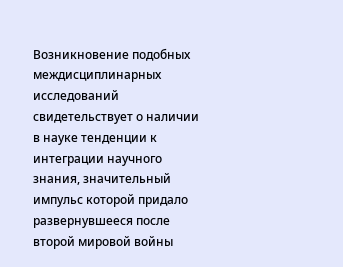Возникновение подобных междисциплинарных исследований свидетельствует о наличии в науке тенденции к интеграции научного знания, значительный импульс которой придало развернувшееся после второй мировой войны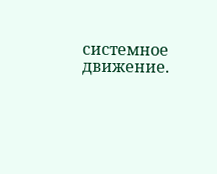системное движение.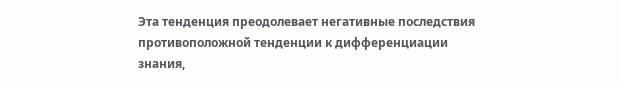Эта тенденция преодолевает негативные последствия противоположной тенденции к дифференциации знания,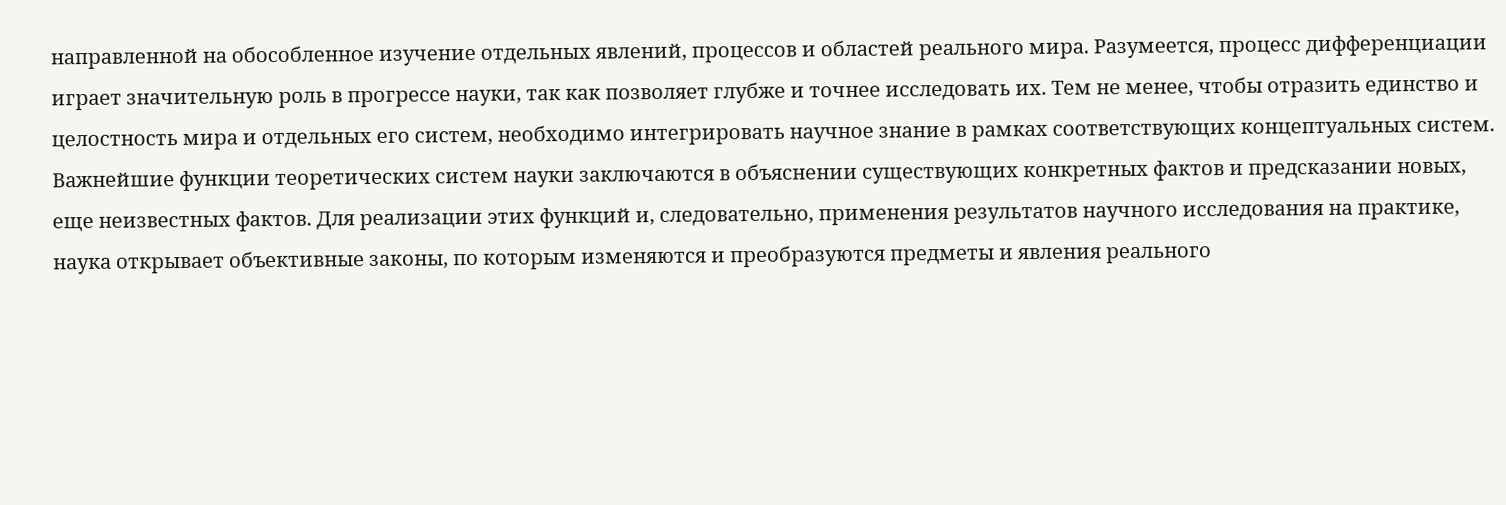направленной на обособленное изучение отдельных явлений, процессов и областей реального мира. Разумеется, процесс дифференциации играет значительную роль в прогрессе науки, так как позволяет глубже и точнее исследовать их. Тем не менее, чтобы отразить единство и целостность мира и отдельных его систем, необходимо интегрировать научное знание в рамках соответствующих концептуальных систем.
Важнейшие функции теоретических систем науки заключаются в объяснении существующих конкретных фактов и предсказании новых, еще неизвестных фактов. Для реализации этих функций и, следовательно, применения результатов научного исследования на практике, наука открывает объективные законы, по которым изменяются и преобразуются предметы и явления реального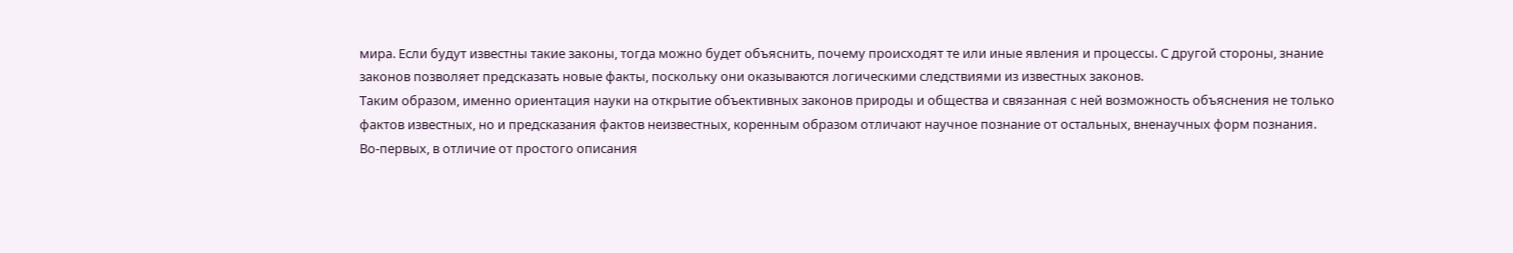мира. Если будут известны такие законы, тогда можно будет объяснить, почему происходят те или иные явления и процессы. С другой стороны, знание законов позволяет предсказать новые факты, поскольку они оказываются логическими следствиями из известных законов.
Таким образом, именно ориентация науки на открытие объективных законов природы и общества и связанная с ней возможность объяснения не только фактов известных, но и предсказания фактов неизвестных, коренным образом отличают научное познание от остальных, вненаучных форм познания.
Во-первых, в отличие от простого описания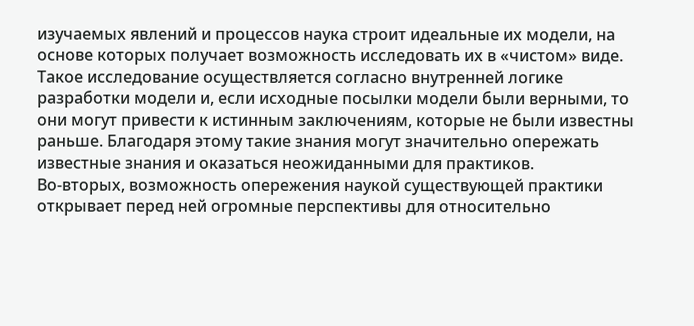изучаемых явлений и процессов наука строит идеальные их модели, на основе которых получает возможность исследовать их в «чистом» виде. Такое исследование осуществляется согласно внутренней логике разработки модели и, если исходные посылки модели были верными, то они могут привести к истинным заключениям, которые не были известны раньше. Благодаря этому такие знания могут значительно опережать известные знания и оказаться неожиданными для практиков.
Во-вторых, возможность опережения наукой существующей практики открывает перед ней огромные перспективы для относительно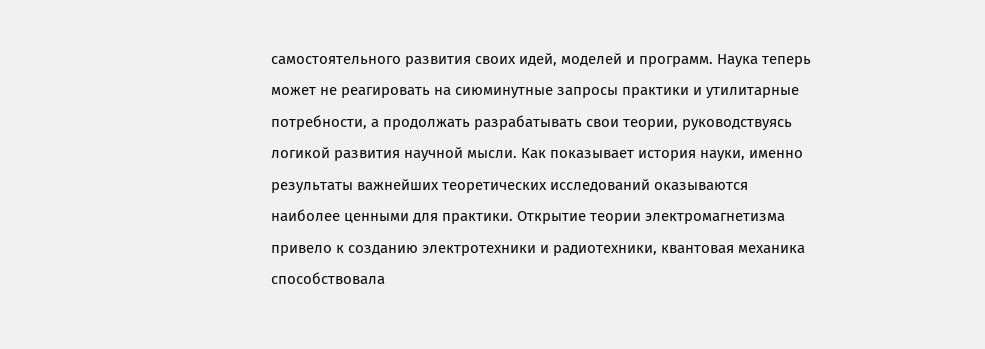самостоятельного развития своих идей, моделей и программ. Наука теперь может не реагировать на сиюминутные запросы практики и утилитарные потребности, а продолжать разрабатывать свои теории, руководствуясь логикой развития научной мысли. Как показывает история науки, именно результаты важнейших теоретических исследований оказываются наиболее ценными для практики. Открытие теории электромагнетизма привело к созданию электротехники и радиотехники, квантовая механика способствовала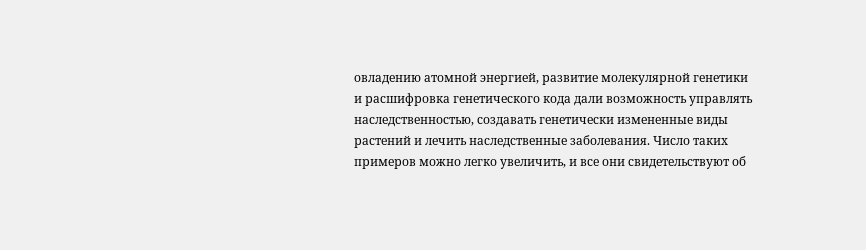овладению атомной энергией, развитие молекулярной генетики и расшифровка генетического кода дали возможность управлять наследственностью, создавать генетически измененные виды растений и лечить наследственные заболевания. Число таких примеров можно легко увеличить, и все они свидетельствуют об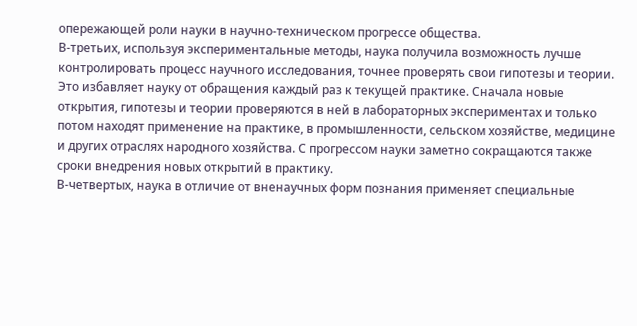опережающей роли науки в научно-техническом прогрессе общества.
В-третьих, используя экспериментальные методы, наука получила возможность лучше контролировать процесс научного исследования, точнее проверять свои гипотезы и теории. Это избавляет науку от обращения каждый раз к текущей практике. Сначала новые открытия, гипотезы и теории проверяются в ней в лабораторных экспериментах и только потом находят применение на практике, в промышленности, сельском хозяйстве, медицине и других отраслях народного хозяйства. С прогрессом науки заметно сокращаются также сроки внедрения новых открытий в практику.
В-четвертых, наука в отличие от вненаучных форм познания применяет специальные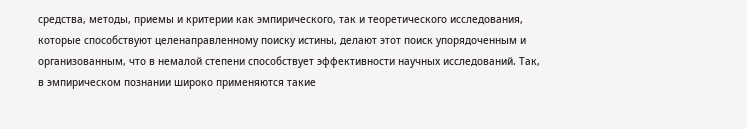средства, методы, приемы и критерии как эмпирического, так и теоретического исследования, которые способствуют целенаправленному поиску истины, делают этот поиск упорядоченным и организованным, что в немалой степени способствует эффективности научных исследований. Так, в эмпирическом познании широко применяются такие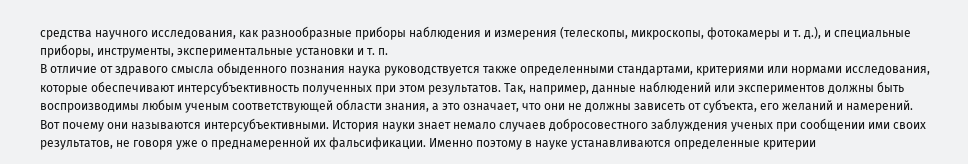средства научного исследования, как разнообразные приборы наблюдения и измерения (телескопы, микроскопы, фотокамеры и т. д.), и специальные приборы, инструменты, экспериментальные установки и т. п.
В отличие от здравого смысла обыденного познания наука руководствуется также определенными стандартами, критериями или нормами исследования, которые обеспечивают интерсубъективность полученных при этом результатов. Так, например, данные наблюдений или экспериментов должны быть воспроизводимы любым ученым соответствующей области знания, а это означает, что они не должны зависеть от субъекта, его желаний и намерений. Вот почему они называются интерсубъективными. История науки знает немало случаев добросовестного заблуждения ученых при сообщении ими своих результатов, не говоря уже о преднамеренной их фальсификации. Именно поэтому в науке устанавливаются определенные критерии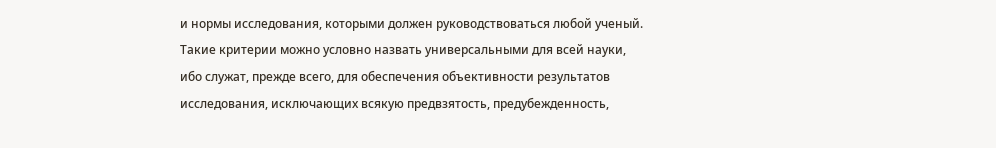и нормы исследования, которыми должен руководствоваться любой ученый. Такие критерии можно условно назвать универсальными для всей науки, ибо служат, прежде всего, для обеспечения объективности результатов исследования, исключающих всякую предвзятость, предубежденность,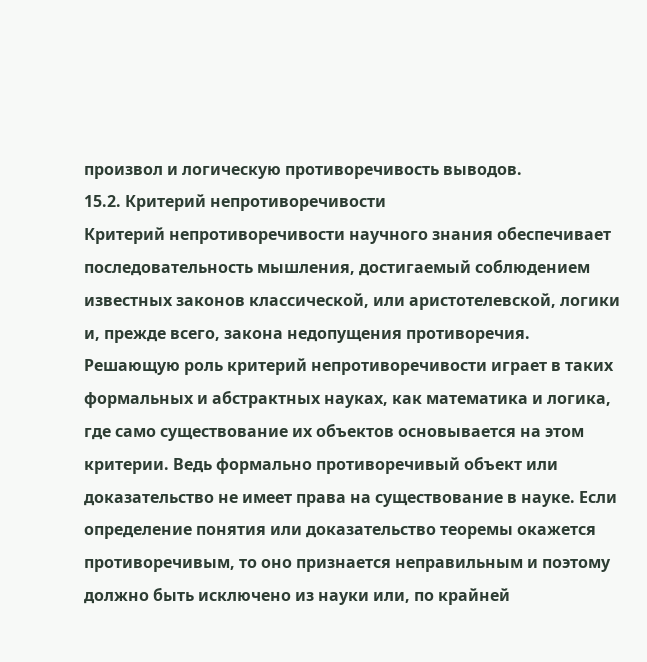произвол и логическую противоречивость выводов.
15.2. Критерий непротиворечивости
Критерий непротиворечивости научного знания обеспечивает последовательность мышления, достигаемый соблюдением известных законов классической, или аристотелевской, логики и, прежде всего, закона недопущения противоречия. Решающую роль критерий непротиворечивости играет в таких формальных и абстрактных науках, как математика и логика, где само существование их объектов основывается на этом критерии. Ведь формально противоречивый объект или доказательство не имеет права на существование в науке. Если определение понятия или доказательство теоремы окажется противоречивым, то оно признается неправильным и поэтому должно быть исключено из науки или, по крайней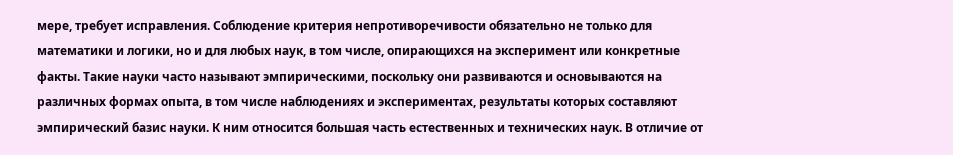мере, требует исправления. Соблюдение критерия непротиворечивости обязательно не только для математики и логики, но и для любых наук, в том числе, опирающихся на эксперимент или конкретные факты. Такие науки часто называют эмпирическими, поскольку они развиваются и основываются на различных формах опыта, в том числе наблюдениях и экспериментах, результаты которых составляют эмпирический базис науки. К ним относится большая часть естественных и технических наук. В отличие от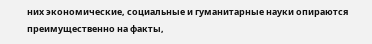них экономические, социальные и гуманитарные науки опираются преимущественно на факты,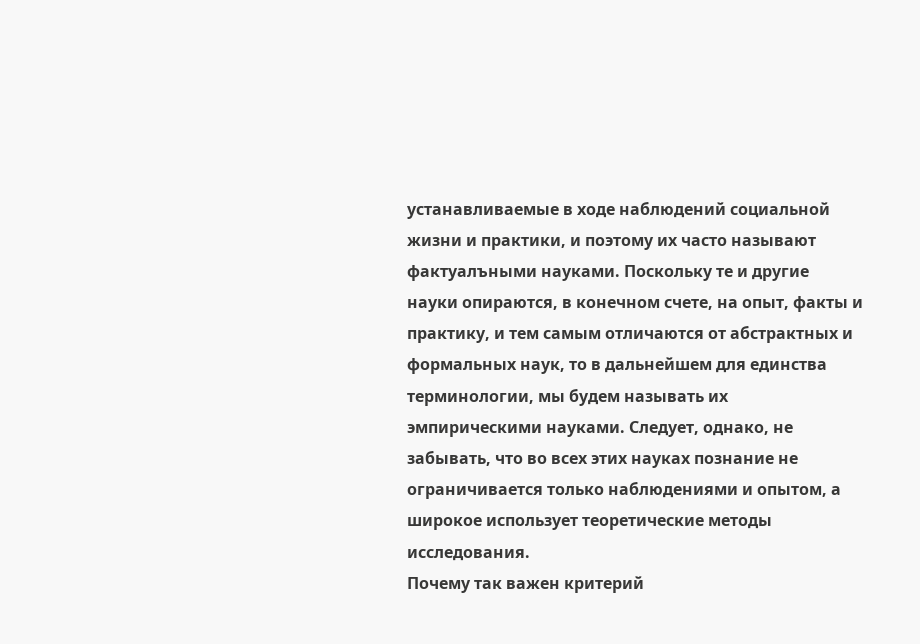устанавливаемые в ходе наблюдений социальной жизни и практики, и поэтому их часто называют фактуалъными науками. Поскольку те и другие науки опираются, в конечном счете, на опыт, факты и практику, и тем самым отличаются от абстрактных и формальных наук, то в дальнейшем для единства терминологии, мы будем называть их эмпирическими науками. Следует, однако, не забывать, что во всех этих науках познание не ограничивается только наблюдениями и опытом, а широкое использует теоретические методы исследования.
Почему так важен критерий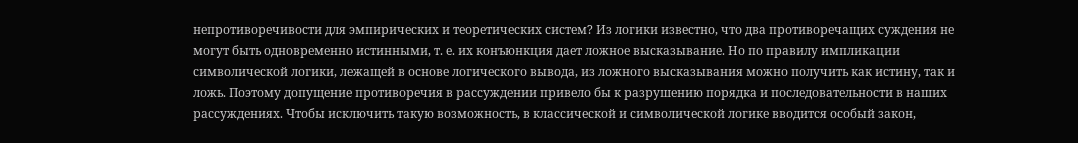непротиворечивости для эмпирических и теоретических систем? Из логики известно, что два противоречащих суждения не могут быть одновременно истинными, т. е. их конъюнкция дает ложное высказывание. Но по правилу импликации символической логики, лежащей в основе логического вывода, из ложного высказывания можно получить как истину, так и ложь. Поэтому допущение противоречия в рассуждении привело бы к разрушению порядка и последовательности в наших рассуждениях. Чтобы исключить такую возможность, в классической и символической логике вводится особый закон,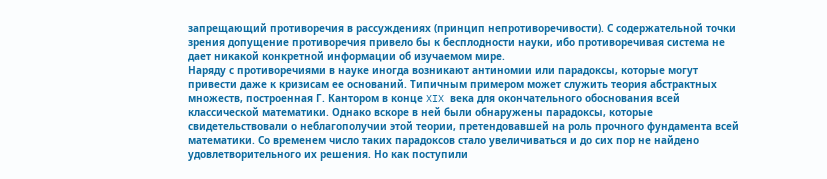запрещающий противоречия в рассуждениях (принцип непротиворечивости). С содержательной точки зрения допущение противоречия привело бы к бесплодности науки, ибо противоречивая система не дает никакой конкретной информации об изучаемом мире.
Наряду с противоречиями в науке иногда возникают антиномии или парадоксы, которые могут привести даже к кризисам ее оснований. Типичным примером может служить теория абстрактных множеств, построенная Г. Кантором в конце XIX века для окончательного обоснования всей классической математики. Однако вскоре в ней были обнаружены парадоксы, которые свидетельствовали о неблагополучии этой теории, претендовавшей на роль прочного фундамента всей математики. Со временем число таких парадоксов стало увеличиваться и до сих пор не найдено удовлетворительного их решения. Но как поступили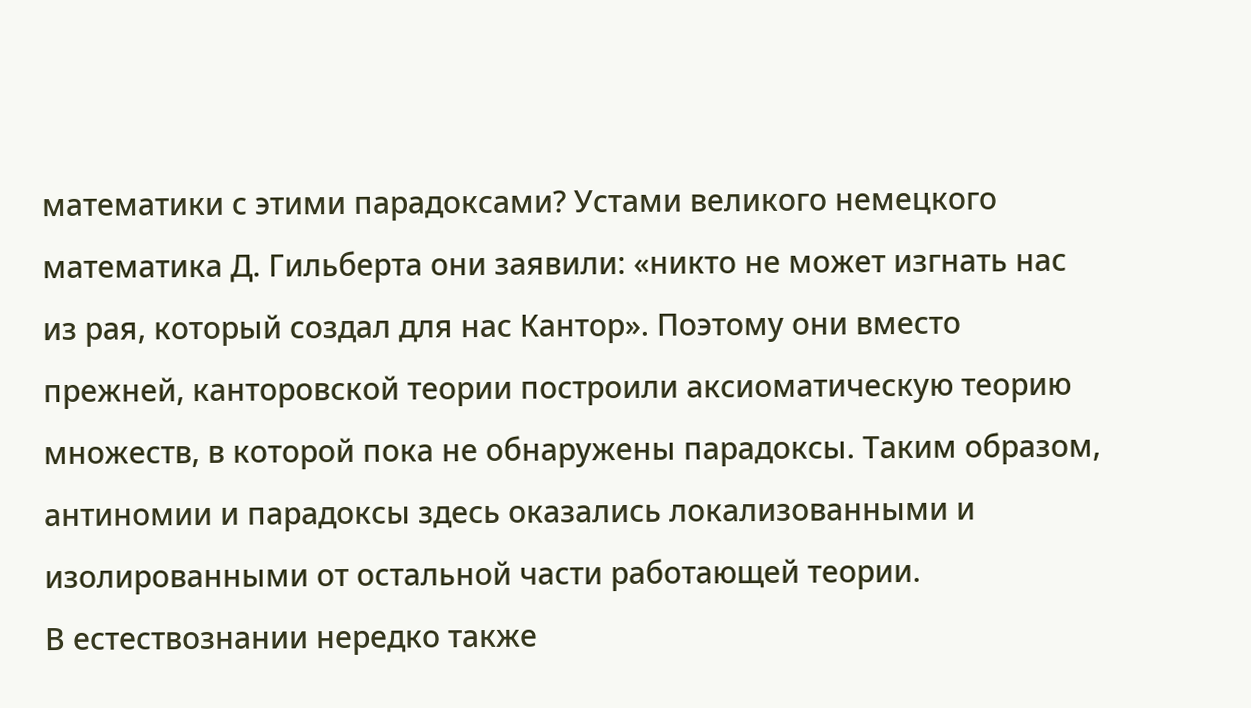математики с этими парадоксами? Устами великого немецкого математика Д. Гильберта они заявили: «никто не может изгнать нас из рая, который создал для нас Кантор». Поэтому они вместо прежней, канторовской теории построили аксиоматическую теорию множеств, в которой пока не обнаружены парадоксы. Таким образом, антиномии и парадоксы здесь оказались локализованными и изолированными от остальной части работающей теории.
В естествознании нередко также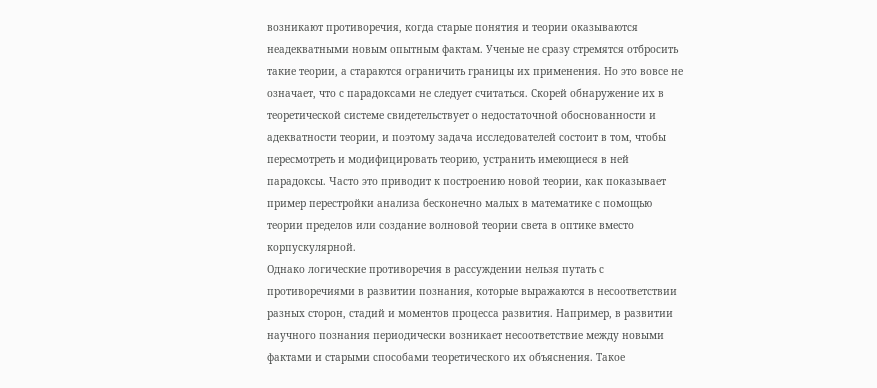возникают противоречия, когда старые понятия и теории оказываются неадекватными новым опытным фактам. Ученые не сразу стремятся отбросить такие теории, а стараются ограничить границы их применения. Но это вовсе не означает, что с парадоксами не следует считаться. Скорей обнаружение их в теоретической системе свидетельствует о недостаточной обоснованности и адекватности теории, и поэтому задача исследователей состоит в том, чтобы пересмотреть и модифицировать теорию, устранить имеющиеся в ней парадоксы. Часто это приводит к построению новой теории, как показывает пример перестройки анализа бесконечно малых в математике с помощью теории пределов или создание волновой теории света в оптике вместо корпускулярной.
Однако логические противоречия в рассуждении нельзя путать с противоречиями в развитии познания, которые выражаются в несоответствии разных сторон, стадий и моментов процесса развития. Например, в развитии научного познания периодически возникает несоответствие между новыми фактами и старыми способами теоретического их объяснения. Такое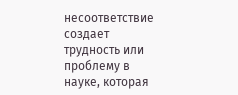несоответствие создает трудность или проблему в науке, которая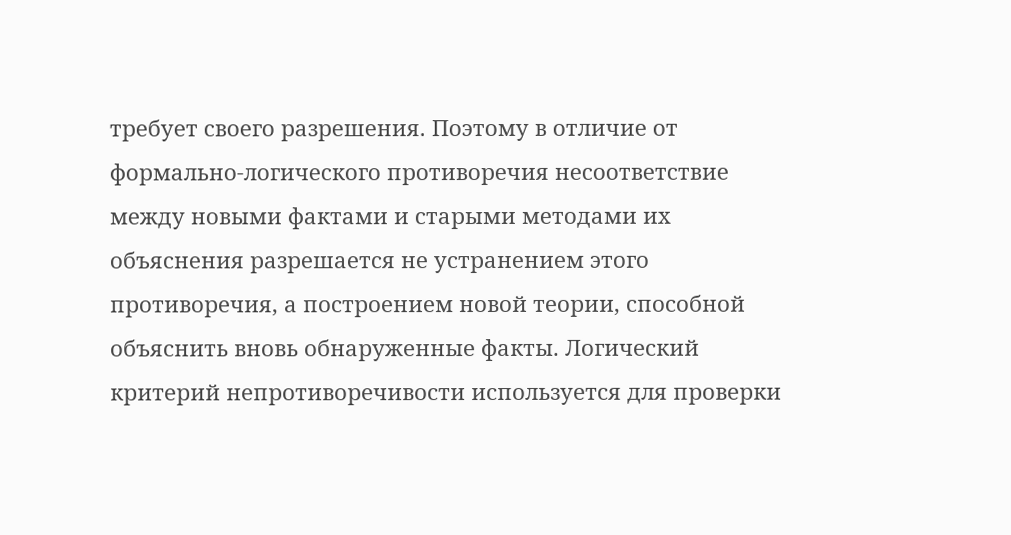требует своего разрешения. Поэтому в отличие от формально-логического противоречия несоответствие между новыми фактами и старыми методами их объяснения разрешается не устранением этого противоречия, а построением новой теории, способной объяснить вновь обнаруженные факты. Логический критерий непротиворечивости используется для проверки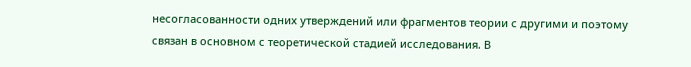несогласованности одних утверждений или фрагментов теории с другими и поэтому связан в основном с теоретической стадией исследования. В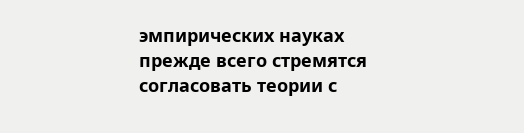эмпирических науках прежде всего стремятся согласовать теории с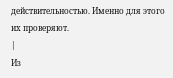действительностью. Именно для этого их проверяют.
|
Из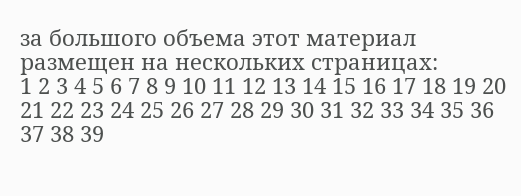за большого объема этот материал размещен на нескольких страницах:
1 2 3 4 5 6 7 8 9 10 11 12 13 14 15 16 17 18 19 20 21 22 23 24 25 26 27 28 29 30 31 32 33 34 35 36 37 38 39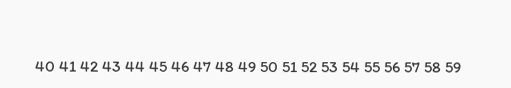40 41 42 43 44 45 46 47 48 49 50 51 52 53 54 55 56 57 58 59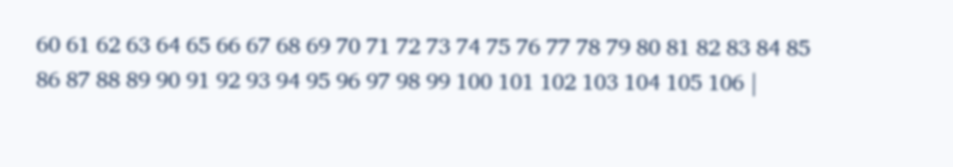60 61 62 63 64 65 66 67 68 69 70 71 72 73 74 75 76 77 78 79 80 81 82 83 84 85 86 87 88 89 90 91 92 93 94 95 96 97 98 99 100 101 102 103 104 105 106 |